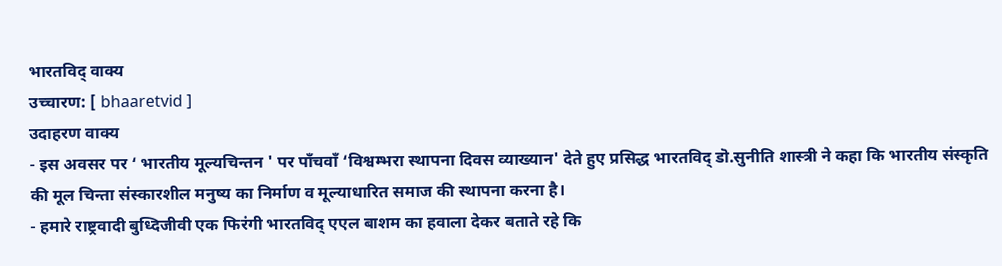भारतविद् वाक्य
उच्चारण: [ bhaaretvid ]
उदाहरण वाक्य
- इस अवसर पर ‘ भारतीय मूल्यचिन्तन ' पर पाँचवाँ ‘विश्वम्भरा स्थापना दिवस व्याख्यान' देते हुए प्रसिद्ध भारतविद् डॊ.सुनीति शास्त्री ने कहा कि भारतीय संस्कृति की मूल चिन्ता संस्कारशील मनुष्य का निर्माण व मूल्याधारित समाज की स्थापना करना है।
- हमारे राष्ट्रवादी बुध्दिजीवी एक फिरंगी भारतविद् एएल बाशम का हवाला देकर बताते रहे कि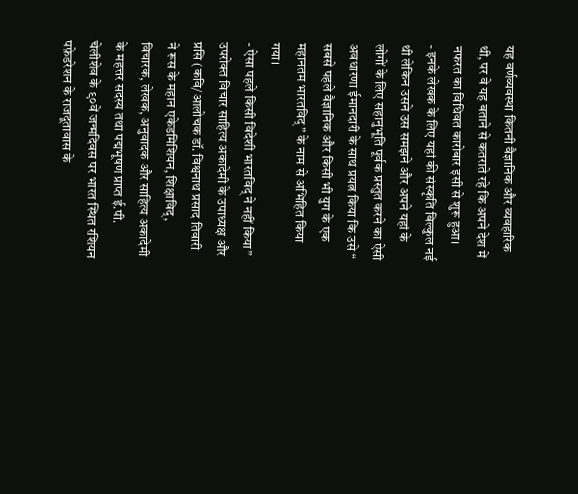यह वर्णव्यवस्था कितनी वैज्ञानिक और व्यवहारिक थी, पर वे यह बताने से कतराते रहे कि अपने देश में नफरत का विधिवत कारोबार इसी से शुरू हुआ।
- इनके लेखक के लिए यहां की संस्कृति बिल्कुल नई थी लेकिन उसने उस समझने और अपने यहां के लोगों के लिए सहानुभूति पूर्वक प्रस्तुत करने का ऐसी अवधारणा ईमानदारी के साथ प्रयत्न किया कि उसे “ सबसे पहले वैज्ञानिक और किसी भी युग के एक महानतम भारतविद् ” के नाम से अभिहित किया गया।
- ऐसा पहले किसी विदेशी भारतविद् ने नहीं किया” उपरोक्त विचार साहित्य अकादेमी के उपाध्यक्ष और प्रसि (कवि/आलोचक डॉ. विश्वनाथ प्रसाद तिवारी ने रूस के महान एकेडमिशियन, शिक्षाविद्, विचारक, लेखक, अनुवादक और साहित्य अकादेमी के महत्तर सदस्य तथा पद्मभूषण प्राप्त ई.पी. चेलीशेव के ९०वें जन्मदिवस पर भारत स्थित रशियन पफ़ेडरेशन के राजदूतावास के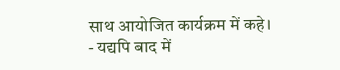साथ आयोजित कार्यक्रम में कहे।
- यद्यपि बाद में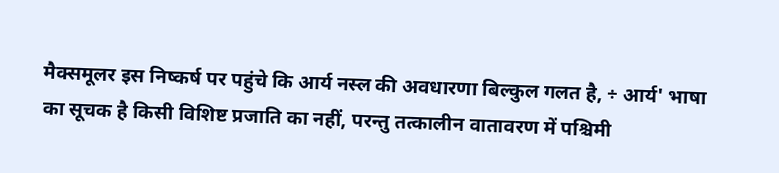मैक्समूलर इस निष्कर्ष पर पहुंचे कि आर्य नस्ल की अवधारणा बिल्कुल गलत है, ÷ आर्य' भाषा का सूचक है किसी विशिष्ट प्रजाति का नहीं, परन्तु तत्कालीन वातावरण में पश्चिमी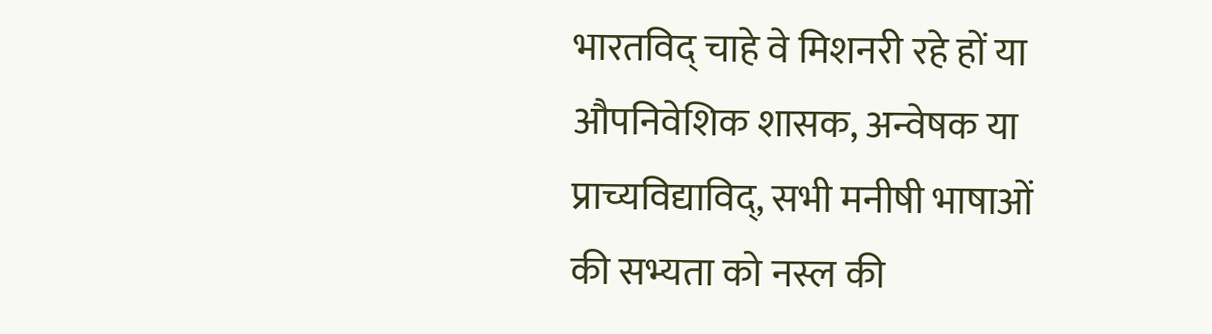भारतविद् चाहे वे मिशनरी रहे हों या औपनिवेशिक शासक, अन्वेषक या प्राच्यविद्याविद्, सभी मनीषी भाषाओं की सभ्यता को नस्ल की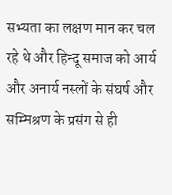सभ्यता का लक्षण मान कर चल रहे थे और हिन्दू समाज को आर्य और अनार्य नस्लों के संघर्ष और सम्मिश्रण के प्रसंग से ही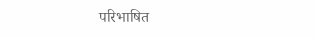परिभाषित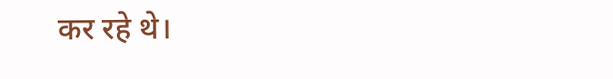कर रहे थे।